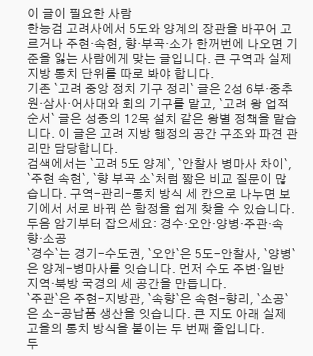이 글이 필요한 사람
한능검 고려사에서 5도와 양계의 장관을 바꾸어 고르거나 주현·속현, 향·부곡·소가 한꺼번에 나오면 기준을 잃는 사람에게 맞는 글입니다. 큰 구역과 실제 지방 통치 단위를 따로 봐야 합니다.
기존 `고려 중앙 정치 기구 정리` 글은 2성 6부·중추원·삼사·어사대와 회의 기구를 맡고, `고려 왕 업적 순서` 글은 성종의 12목 설치 같은 왕별 정책을 맡습니다. 이 글은 고려 지방 행정의 공간 구조와 파견 관리만 담당합니다.
검색에서는 `고려 5도 양계`, `안찰사 병마사 차이`, `주현 속현`, `향 부곡 소`처럼 짧은 비교 질문이 많습니다. 구역-관리-통치 방식 세 칸으로 나누면 보기에서 서로 바꿔 쓴 함정을 쉽게 찾을 수 있습니다.
두음 암기부터 잡으세요: 경수·오안·양병·주관·속향·소공
`경수`는 경기-수도권, `오안`은 5도-안찰사, `양병`은 양계-병마사를 잇습니다. 먼저 수도 주변·일반 지역·북방 국경의 세 공간을 만듭니다.
`주관`은 주현-지방관, `속향`은 속현-향리, `소공`은 소-공납품 생산을 잇습니다. 큰 지도 아래 실제 고을의 통치 방식을 붙이는 두 번째 줄입니다.
두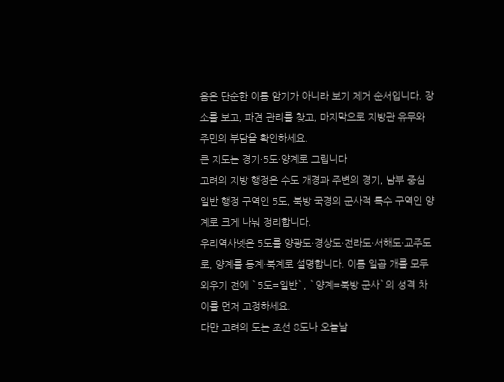음은 단순한 이름 암기가 아니라 보기 제거 순서입니다. 장소를 보고, 파견 관리를 찾고, 마지막으로 지방관 유무와 주민의 부담을 확인하세요.
큰 지도는 경기·5도·양계로 그립니다
고려의 지방 행정은 수도 개경과 주변의 경기, 남부 중심 일반 행정 구역인 5도, 북방 국경의 군사적 특수 구역인 양계로 크게 나눠 정리합니다.
우리역사넷은 5도를 양광도·경상도·전라도·서해도·교주도로, 양계를 동계·북계로 설명합니다. 이름 일곱 개를 모두 외우기 전에 `5도=일반`, `양계=북방 군사`의 성격 차이를 먼저 고정하세요.
다만 고려의 도는 조선 8도나 오늘날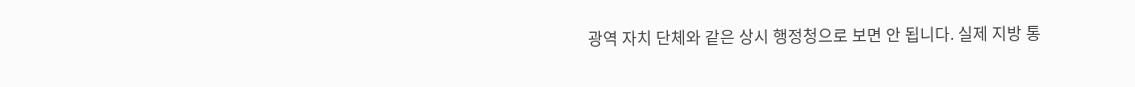광역 자치 단체와 같은 상시 행정청으로 보면 안 됩니다. 실제 지방 통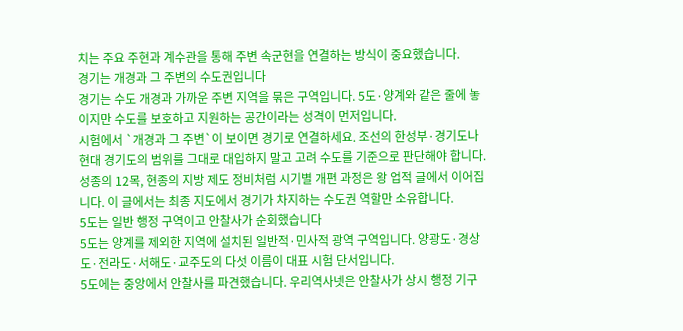치는 주요 주현과 계수관을 통해 주변 속군현을 연결하는 방식이 중요했습니다.
경기는 개경과 그 주변의 수도권입니다
경기는 수도 개경과 가까운 주변 지역을 묶은 구역입니다. 5도·양계와 같은 줄에 놓이지만 수도를 보호하고 지원하는 공간이라는 성격이 먼저입니다.
시험에서 `개경과 그 주변`이 보이면 경기로 연결하세요. 조선의 한성부·경기도나 현대 경기도의 범위를 그대로 대입하지 말고 고려 수도를 기준으로 판단해야 합니다.
성종의 12목, 현종의 지방 제도 정비처럼 시기별 개편 과정은 왕 업적 글에서 이어집니다. 이 글에서는 최종 지도에서 경기가 차지하는 수도권 역할만 소유합니다.
5도는 일반 행정 구역이고 안찰사가 순회했습니다
5도는 양계를 제외한 지역에 설치된 일반적·민사적 광역 구역입니다. 양광도·경상도·전라도·서해도·교주도의 다섯 이름이 대표 시험 단서입니다.
5도에는 중앙에서 안찰사를 파견했습니다. 우리역사넷은 안찰사가 상시 행정 기구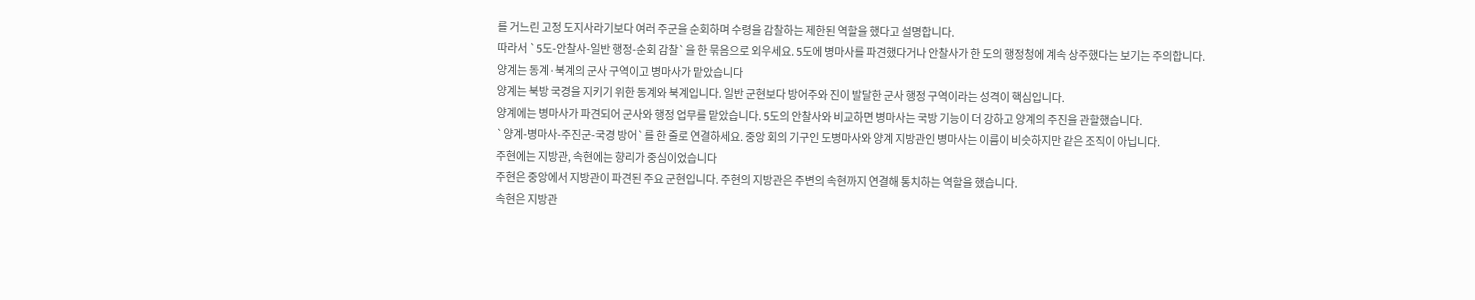를 거느린 고정 도지사라기보다 여러 주군을 순회하며 수령을 감찰하는 제한된 역할을 했다고 설명합니다.
따라서 `5도-안찰사-일반 행정-순회 감찰`을 한 묶음으로 외우세요. 5도에 병마사를 파견했다거나 안찰사가 한 도의 행정청에 계속 상주했다는 보기는 주의합니다.
양계는 동계·북계의 군사 구역이고 병마사가 맡았습니다
양계는 북방 국경을 지키기 위한 동계와 북계입니다. 일반 군현보다 방어주와 진이 발달한 군사 행정 구역이라는 성격이 핵심입니다.
양계에는 병마사가 파견되어 군사와 행정 업무를 맡았습니다. 5도의 안찰사와 비교하면 병마사는 국방 기능이 더 강하고 양계의 주진을 관할했습니다.
`양계-병마사-주진군-국경 방어`를 한 줄로 연결하세요. 중앙 회의 기구인 도병마사와 양계 지방관인 병마사는 이름이 비슷하지만 같은 조직이 아닙니다.
주현에는 지방관, 속현에는 향리가 중심이었습니다
주현은 중앙에서 지방관이 파견된 주요 군현입니다. 주현의 지방관은 주변의 속현까지 연결해 통치하는 역할을 했습니다.
속현은 지방관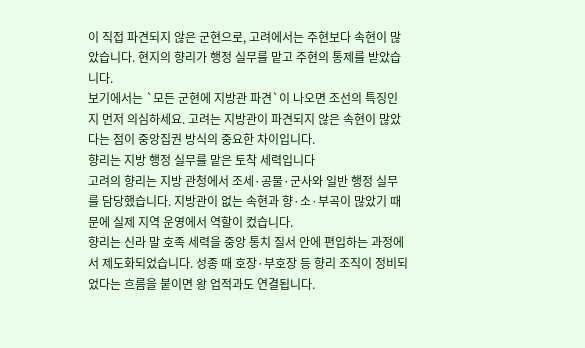이 직접 파견되지 않은 군현으로, 고려에서는 주현보다 속현이 많았습니다. 현지의 향리가 행정 실무를 맡고 주현의 통제를 받았습니다.
보기에서는 `모든 군현에 지방관 파견`이 나오면 조선의 특징인지 먼저 의심하세요. 고려는 지방관이 파견되지 않은 속현이 많았다는 점이 중앙집권 방식의 중요한 차이입니다.
향리는 지방 행정 실무를 맡은 토착 세력입니다
고려의 향리는 지방 관청에서 조세·공물·군사와 일반 행정 실무를 담당했습니다. 지방관이 없는 속현과 향·소·부곡이 많았기 때문에 실제 지역 운영에서 역할이 컸습니다.
향리는 신라 말 호족 세력을 중앙 통치 질서 안에 편입하는 과정에서 제도화되었습니다. 성종 때 호장·부호장 등 향리 조직이 정비되었다는 흐름을 붙이면 왕 업적과도 연결됩니다.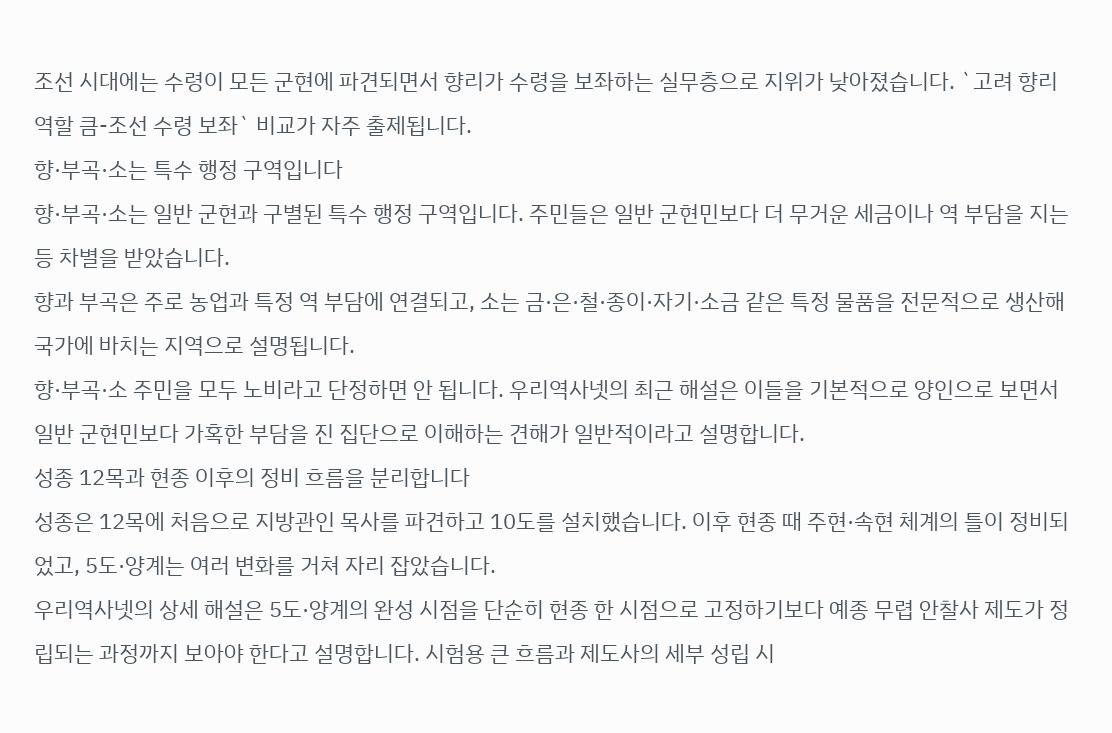조선 시대에는 수령이 모든 군현에 파견되면서 향리가 수령을 보좌하는 실무층으로 지위가 낮아졌습니다. `고려 향리 역할 큼-조선 수령 보좌` 비교가 자주 출제됩니다.
향·부곡·소는 특수 행정 구역입니다
향·부곡·소는 일반 군현과 구별된 특수 행정 구역입니다. 주민들은 일반 군현민보다 더 무거운 세금이나 역 부담을 지는 등 차별을 받았습니다.
향과 부곡은 주로 농업과 특정 역 부담에 연결되고, 소는 금·은·철·종이·자기·소금 같은 특정 물품을 전문적으로 생산해 국가에 바치는 지역으로 설명됩니다.
향·부곡·소 주민을 모두 노비라고 단정하면 안 됩니다. 우리역사넷의 최근 해설은 이들을 기본적으로 양인으로 보면서 일반 군현민보다 가혹한 부담을 진 집단으로 이해하는 견해가 일반적이라고 설명합니다.
성종 12목과 현종 이후의 정비 흐름을 분리합니다
성종은 12목에 처음으로 지방관인 목사를 파견하고 10도를 설치했습니다. 이후 현종 때 주현·속현 체계의 틀이 정비되었고, 5도·양계는 여러 변화를 거쳐 자리 잡았습니다.
우리역사넷의 상세 해설은 5도·양계의 완성 시점을 단순히 현종 한 시점으로 고정하기보다 예종 무렵 안찰사 제도가 정립되는 과정까지 보아야 한다고 설명합니다. 시험용 큰 흐름과 제도사의 세부 성립 시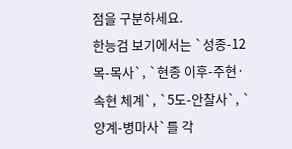점을 구분하세요.
한능검 보기에서는 `성종-12목-목사`, `현종 이후-주현·속현 체계`, `5도-안찰사`, `양계-병마사`를 각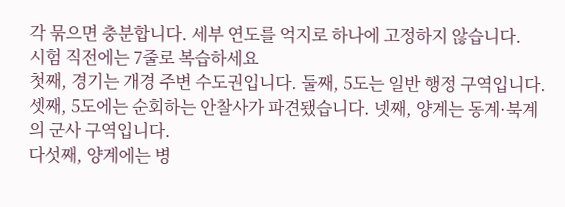각 묶으면 충분합니다. 세부 연도를 억지로 하나에 고정하지 않습니다.
시험 직전에는 7줄로 복습하세요
첫째, 경기는 개경 주변 수도권입니다. 둘째, 5도는 일반 행정 구역입니다. 셋째, 5도에는 순회하는 안찰사가 파견됐습니다. 넷째, 양계는 동계·북계의 군사 구역입니다.
다섯째, 양계에는 병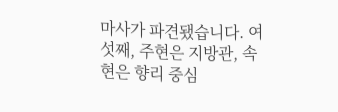마사가 파견됐습니다. 여섯째, 주현은 지방관, 속현은 향리 중심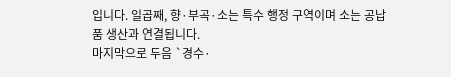입니다. 일곱째, 향·부곡·소는 특수 행정 구역이며 소는 공납품 생산과 연결됩니다.
마지막으로 두음 `경수·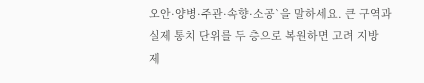오안·양병·주관·속향·소공`을 말하세요. 큰 구역과 실제 통치 단위를 두 층으로 복원하면 고려 지방 제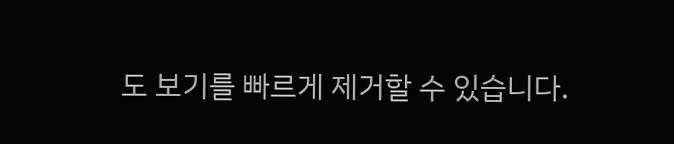도 보기를 빠르게 제거할 수 있습니다.